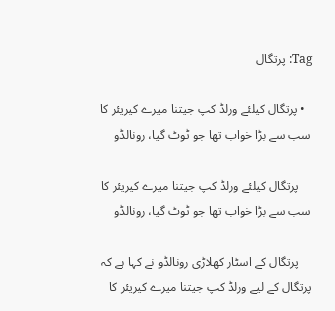Tag: پرتگال

  • پرتگال کیلئے ورلڈ کپ جیتنا میرے کیریئر کا سب سے بڑا خواب تھا جو ٹوٹ گیا، رونالڈو

    پرتگال کیلئے ورلڈ کپ جیتنا میرے کیریئر کا سب سے بڑا خواب تھا جو ٹوٹ گیا، رونالڈو

    پرتگال کے اسٹار کھلاڑی رونالڈو نے کہا ہے کہ پرتگال کے لیے ورلڈ کپ جیتنا میرے کیریئر کا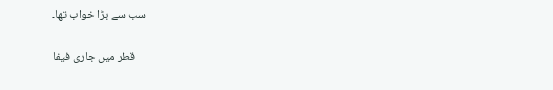سب سے بڑا خواب تھا۔

    قطر میں جاری فیفا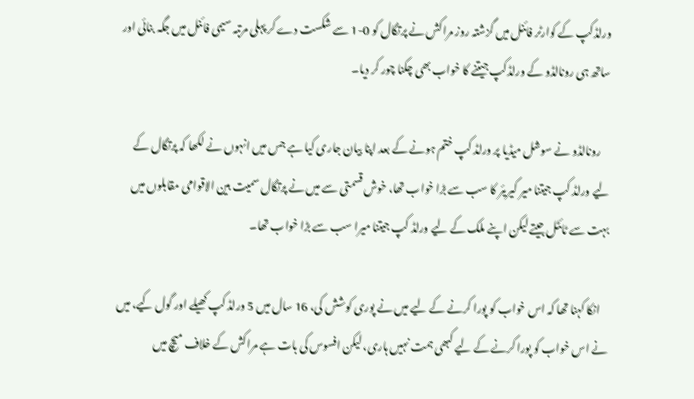ورلڈکپ کے کوارٹر فائنل میں گزشتہ روز مراکش نے پرتگال کو 0-1 سے شکست دے کر پہلی مرتبہ سیمی فائنل میں جگہ بنائی اور ساتھ ہی رونالڈو کے ورلڈکپ جیتنے کا خواب بھی چکنا چور کر دیا۔

    رونالڈو نے سوشل میڈیا پر ورلڈ کپ ختم ہونے کے بعد اپنا بیان جاری کیا ہے جس میں انہوں نے لکھا کہ پرتگال کے لیے ورلڈ کپ جیتنا میر کیریئر کا سب سے بڑا خواب تھا، خوش قسمتی سے میں نے پرتگال سمیت بین الاقوامی مقابلوں میں بہت سے ٹائٹل جیتے لیکن اپنے ملک کے لیے ورلڈ کپ جیتنا میرا سب سے بڑا خواب تھا۔

    انکا کہنا تھا کہ اس خواب کو پورا کرنے کے لیے میں نے پوری کوشش کی، 16 سال میں 5 ورلڈ کپ کھیلے اور گول کیے، میں نے اس خواب کو پورا کرنے کے لیے کبھی ہمت نہیں ہاری، لیکن افسوس کی بات ہے مراکش کے خلاف میچ میں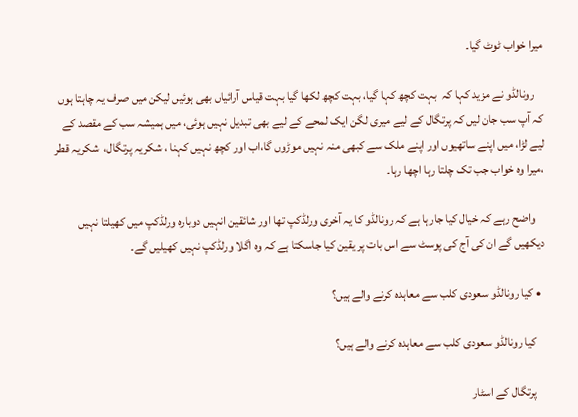میرا خواب ٹوٹ گیا۔

    رونالڈو نے مزید کہا کہ  بہت کچھ کہا گیا، بہت کچھ لکھا گیا بہت قیاس آرائیاں بھی ہوئیں لیکن میں صرف یہ چاہتا ہوں کہ آپ سب جان لیں کہ پرتگال کے لیے میری لگن ایک لمحے کے لیے بھی تبدیل نہیں ہوئی، میں ہمیشہ سب کے مقصد کے لیے لڑا، میں اپنے ساتھیوں اور اپنے ملک سے کبھی منہ نہیں موڑوں گا،اب اور کچھ نہیں کہنا ، شکریہ پرتگال،  شکریہ قطر ،میرا وہ خواب جب تک چلتا رہا اچھا رہا۔

    واضح رہے کہ خیال کیا جارہا ہے کہ رونالڈو کا یہ آخری ورلڈکپ تھا اور شائقین انہیں دوبارہ ورلڈکپ میں کھیلتا نہیں دیکھیں گے ان کی آج کی پوسٹ سے اس بات پر یقین کیا جاسکتا ہے کہ وہ اگلا ورلڈکپ نہیں کھیلیں گے۔

  • کیا رونالڈو سعودی کلب سے معاہدہ کرنے والے ہیں؟

    کیا رونالڈو سعودی کلب سے معاہدہ کرنے والے ہیں؟

    پرتگال کے اسٹار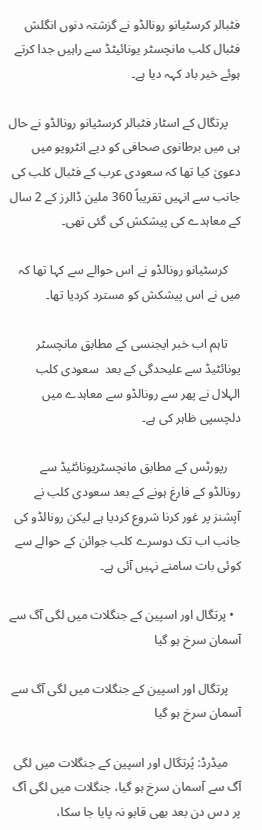فٹبالر کرسٹیانو رونالڈو نے گزشتہ دنوں انگلش فٹبال کلب مانچسٹر یونائیٹڈ سے راہیں جدا کرتے ہوئے خیر باد کہہ دیا ہے۔

    پرتگال کے اسٹار فٹبالر کرسٹیانو رونالڈو نے حال ہی میں برطانوی صحافی کو دیے انٹرویو میں دعویٰ کیا تھا کہ سعودی عرب کے فٹبال کلب کی جانب سے انہیں تقریباً 360 ملین ڈالرز کے 2 سال کے معاہدے کی پیشکش کی گئی تھی۔

    کرسٹیانو رونالڈو نے اس حوالے سے کہا تھا کہ میں نے اس پیشکش کو مسترد کردیا تھا۔

    تاہم اب خبر ایجنسی کے مطابق مانچسٹر یونائٹیڈ سے علیحدگی کے بعد  سعودی کلب الہلال نے پھر سے رونالڈو سے معاہدے میں دلچسپی ظاہر کی ہے۔

    رپورٹس کے مطابق مانچسٹریونائٹیڈ سے رونالڈو کے فارغ ہونے کے بعد سعودی کلب نے آپشنز پر غور کرنا شروع کردیا ہے لیکن رونالڈو کی جانب اب تک دوسرے کلب جوائن کے حوالے سے کوئی بات سامنے نہیں آئی ہے۔

  • پرتگال اور اسپین کے جنگلات میں لگی آگ سے آسمان سرخ ہو گیا

    پرتگال اور اسپین کے جنگلات میں لگی آگ سے آسمان سرخ ہو گیا

    میڈرڈ: پُرتگال اور اسپین کے جنگلات میں لگی آگ سے آسمان سرخ ہو گیا، جنگلات میں لگی آگ پر دس دن بعد بھی قابو نہ پایا جا سکا،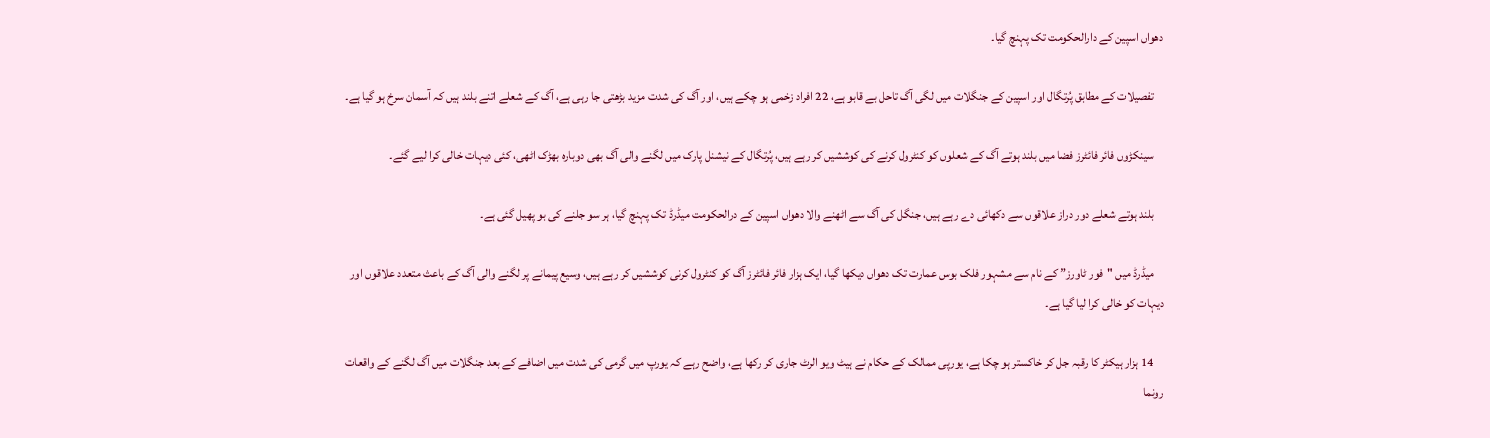دھواں اسپین کے دارالحکومت تک پہنچ گیا۔

    تفصیلات کے مطابق پُرتگال اور اسپین کے جنگلات میں لگی آگ تاحل بے قابو ہے، 22 افراد زخمی ہو چکے ہیں، اور آگ کی شدت مزید بڑھتی جا رہی ہے، آگ کے شعلے اتنے بلند ہیں کہ آسمان سرخ ہو گیا ہے۔

    سینکڑوں فائر فائٹرز فضا میں بلند ہوتے آگ کے شعلوں کو کنٹرول کرنے کی کوششیں کر رہے ہیں، پُرتگال کے نیشنل پارک میں لگنے والی آگ بھی دوبارہ بھڑک اٹھی، کئی دیہات خالی کرا لیے گئے۔

    بلند ہوتے شعلے دور دراز علاقوں سے دکھائی دے رہے ہیں، جنگل کی آگ سے اٹھنے والا دھواں اسپین کے درالحکومت میڈرڈ تک پہنچ گیا، ہر سو جلنے کی بو پھیل گئی ہے۔

    میڈرڈ میں "فور ٹاورز” کے نام سے مشہور فلک بوس عمارت تک دھواں دیکھا گیا، ایک ہزار فائر فائٹرز آگ کو کنٹرول کرنی کوششیں کر رہے ہیں، وسیع پیمانے پر لگنے والی آگ کے باعث متعدد علاقوں اور دیہات کو خالی کرا لیا گیا ہے۔

    14 ہزار ہیکٹر کا رقبہ جل کر خاکستر ہو چکا ہے، یورپی ممالک کے حکام نے ہیٹ ویو الرٹ جاری کر رکھا ہے، واضح رہے کہ یورپ میں گرمی کی شدت میں اضافے کے بعد جنگلات میں آگ لگنے کے واقعات رونما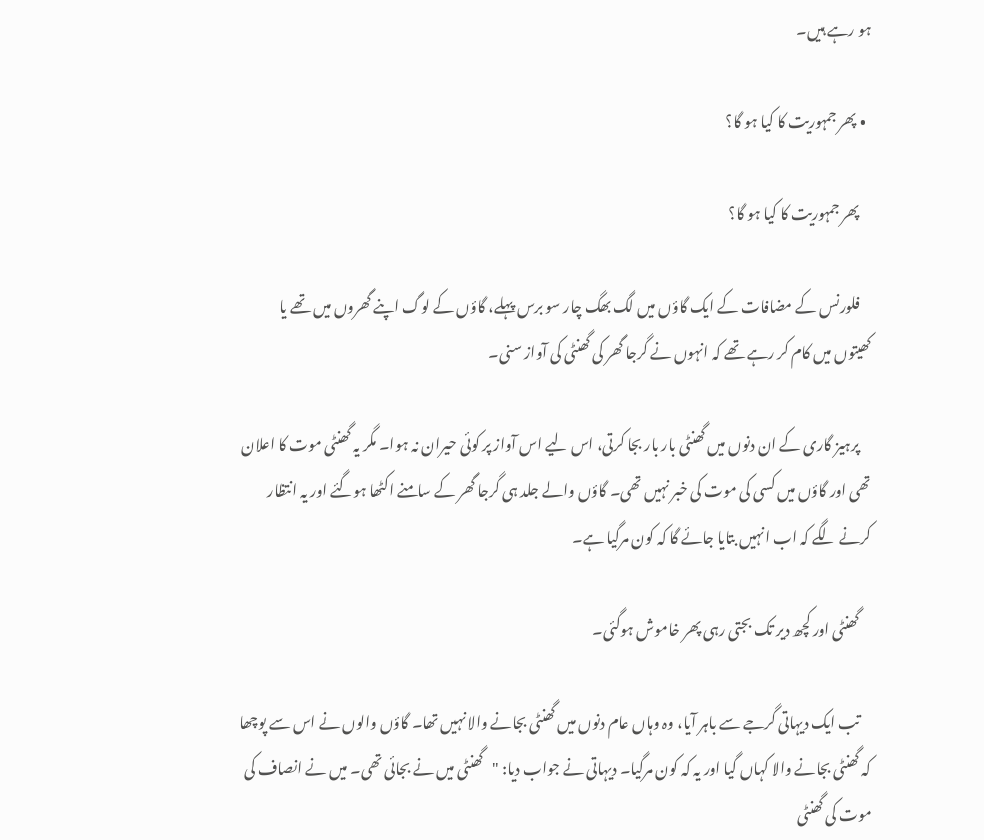ہو رہے ہیں۔

  • پھر جمہوریت کا کیا ہو گا؟

    پھر جمہوریت کا کیا ہو گا؟

    فلورنس کے مضافات کے ایک گاؤں میں لگ بھگ چار سو برس پہلے، گاؤں کے لوگ اپنے گھروں میں تھے یا کھیتوں میں کام کر رہے تھے کہ انہوں نے گرجا گھر کی گھنٹی کی آواز سنی۔

    پرہیز گاری کے ان دنوں میں گھنٹی بار بار بجا کرتی، اس لیے اس آواز پر کوئی حیران نہ ہوا۔ مگر یہ گھنٹی موت کا اعلان تھی اور گاؤں میں کسی کی موت کی خبر نہیں تھی۔ گاؤں والے جلد ہی گرجا گھر کے سامنے اکٹھا ہوگئے اور یہ انتظار کرنے لگے کہ اب انہیں بتایا جائے گا کہ کون مرگیا ہے۔

    گھنٹی اور کچھ دیر تک بجتی رہی پھر خاموش ہوگئی۔

    تب ایک دیہاتی گرجے سے باہر آیا، وہ وہاں عام دنوں میں گھنٹی بجانے والا نہیں تھا۔ گاؤں والوں نے اس سے پوچھا کہ گھنٹی بجانے والا کہاں گیا اور یہ کہ کون مرگیا۔ دیہاتی نے جواب دیا: "گھنٹی میں نے بجائی تھی۔ میں نے انصاف کی موت کی گھنٹی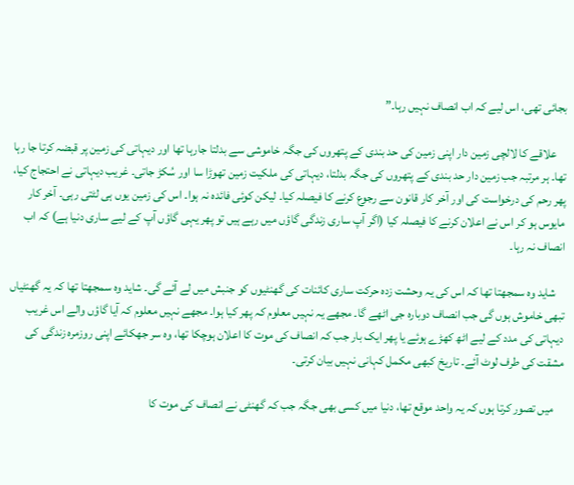بجائی تھی، اس لیے کہ اب انصاف نہیں رہا۔”

    علاقے کا لالچی زمین دار اپنی زمین کی حد بندی کے پتھروں کی جگہ خاموشی سے بدلتا جارہا تھا اور دیہاتی کی زمین پر قبضہ کرتا جا رہا تھا۔ ہر مرتبہ جب زمین دار حد بندی کے پتھروں کی جگہ بدلتا، دیہاتی کی ملکیت زمین تھوڑا سا اور سُکڑ جاتی۔ غریب دیہاتی نے احتجاج کیا، پھر رحم کی درخواست کی اور آخر کار قانون سے رجوع کرنے کا فیصلہ کیا۔ لیکن کوئی فائدہ نہ ہوا۔ اس کی زمین یوں ہی لٹتی رہی۔ آخر کار مایوس ہو کر اس نے اعلان کرنے کا فیصلہ کیا (اگر آپ ساری زندگی گاؤں میں رہے ہیں تو پھر یہی گاؤں آپ کے لیے ساری دنیا ہے) کہ اب انصاف نہ رہا۔

    شاید وہ سمجھتا تھا کہ اس کی یہ وحشت زدہ حرکت ساری کائنات کی گھنٹیوں کو جنبش میں لے آئے گی۔ شاید وہ سمجھتا تھا کہ یہ گھنٹیاں تبھی خاموش ہوں گی جب انصاف دوبارہ جی اٹھے گا۔ مجھے یہ نہیں معلوم کہ پھر کیا ہوا۔ مجھے نہیں معلوم کہ آیا گاؤں والے اس غریب دیہاتی کی مدد کے لیے اٹھ کھڑے ہوئے یا پھر ایک بار جب کہ انصاف کی موت کا اعلان ہوچکا تھا، وہ سر جھکائے اپنی روزمرہ زندگی کی مشقت کی طرف لوٹ آئے۔ تاریخ کبھی مکمل کہانی نہیں بیان کرتی۔

    میں تصور کرتا ہوں کہ یہ واحد موقع تھا، دنیا میں کسی بھی جگہ جب کہ گھنٹی نے انصاف کی موت کا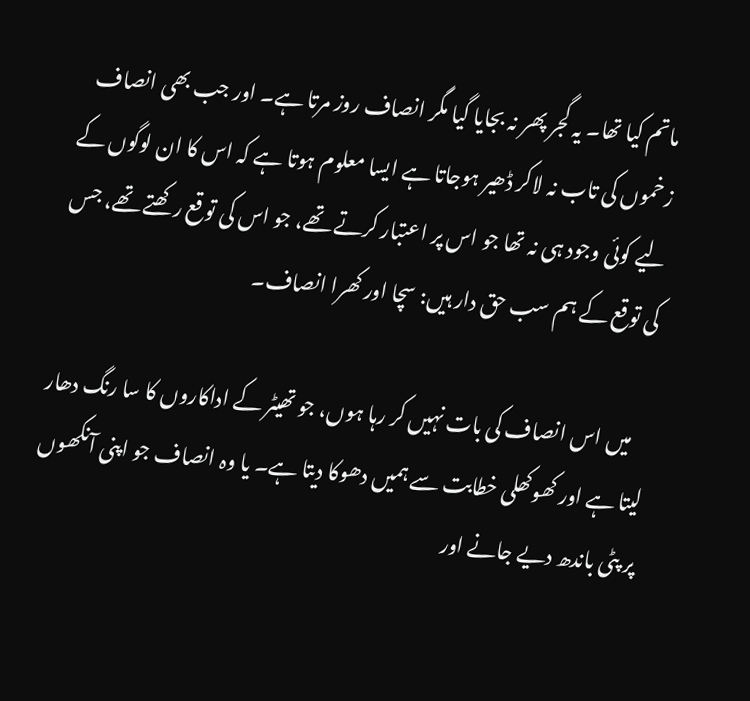ماتم کیا تھا۔ یہ گجر پھر نہ بجایا گیا مگر انصاف روز مرتا ہے۔ اور جب بھی انصاف زخموں کی تاب نہ لاکر ڈھیر ہوجاتا ہے ایسا معلوم ہوتا ہے کہ اس کا ان لوگوں کے لیے کوئی وجود ہی نہ تھا جو اس پر اعتبار کرتے تھے، جو اس کی توقع رکھتے تھے، جس کی توقع کے ہم سب حق دار ہیں: سچا اور کھرا انصاف۔

    میں اس انصاف کی بات نہیں کر رہا ہوں، جو تھیٹر کے اداکاروں کا سا رنگ دھار لیتا ہے اور کھوکھلی خطابت سے ہمیں دھوکا دیتا ہے۔ یا وہ انصاف جو اپنی آنکھوں پر پٹی باندھ دیے جانے اور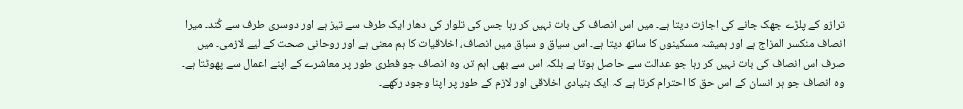ترازو کے پلڑے جھک جانے کی اجازت دیتا ہے۔ میں اس انصاف کی بات نہیں کر رہا جس کی تلوار کی دھار ایک طرف سے تیز ہے اور دوسری طرف سے کُند۔ میرا انصاف منکسر المزاج ہے اور ہمیشہ مسکینوں کا ساتھ دیتا ہے۔ اس سیاق و سباق میں انصاف، اخلاقیات کا ہم معنی ہے اور روحانی صحت کے لیے لازمی۔ میں صرف اس انصاف کی بات نہیں کر رہا جو عدالت سے حاصل ہوتا ہے بلکہ اس سے بھی اہم تر، وہ انصاف جو فطری طور پر معاشرے کے اپنے اعمال سے پھوٹتا ہے۔ وہ انصاف جو ہر انسان کے اس حق کا احترام کرتا ہے کہ ایک بنیادی اخلاقی اور لازم کے طور پر اپنا وجود رکھے۔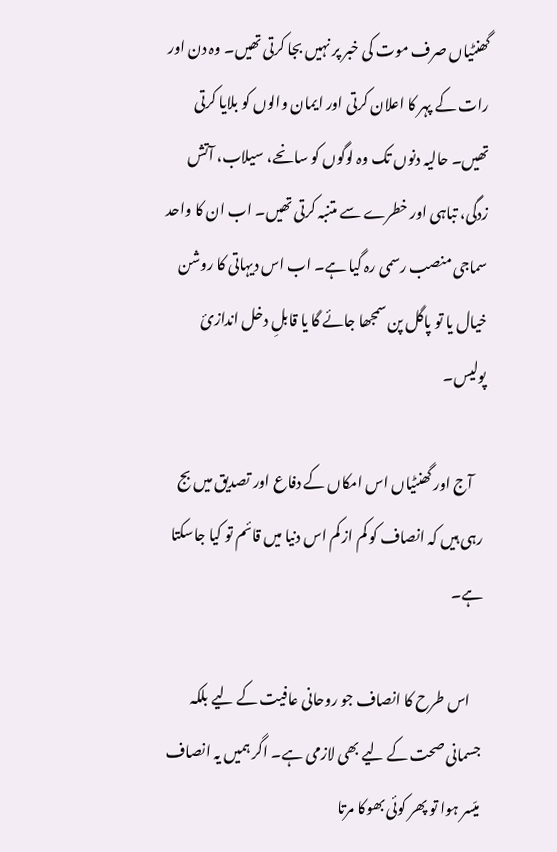گھنٹیاں صرف موت کی خبر پر نہیں بجا کرتی تھیں۔ وہ دن اور رات کے پہر کا اعلان کرتی اور ایمان والوں کو بلایا کرتی تھیں۔ حالیہ دنوں تک وہ لوگوں کو سانحے، سیلاب، آتش زدگی، تباہی اور خطرے سے متنبہ کرتی تھیں۔ اب ان کا واحد سماجی منصب رسمی رہ گیا ہے۔ اب اس دیہاتی کا روشن خیال یا تو پاگل پن سمجھا جائے گا یا قابلِ دخل اندازیٔ پولیس۔

    آج اور گھنٹیاں اس امکاں کے دفاع اور تصدیق میں بج رہی ہیں کہ انصاف کو کم از کم اس دنیا میں قائم تو کیا جاسکتا ہے۔

    اس طرح کا انصاف جو روحانی عافیت کے لیے بلکہ جسمانی صحت کے لیے بھی لازمی ہے۔ اگر ہمیں یہ انصاف میّسر ہوا تو پھر کوئی بھوکا مرتا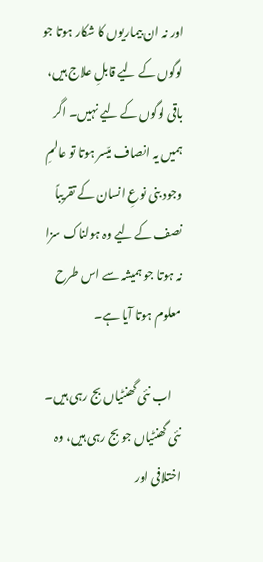اور نہ ان بیماریوں کا شکار ہوتا جو لوگوں کے لیے قابلِ علاج ہیں، باقی لوگوں کے لیے نہیں۔ اگر ہمیں یہ انصاف میّسر ہوتا تو عالمِ وجود بنی نوعِ انسان کے تقریباً نصف کے لیے وہ ہولناک سزا نہ ہوتا جو ہمیشہ سے اس طرح معلوم ہوتا آیا ہے۔

    اب نئی گھنٹیاں بج رہی ہیں۔ نئی گھنٹیاں جو بج رہی ہیں، وہ اختلافی اور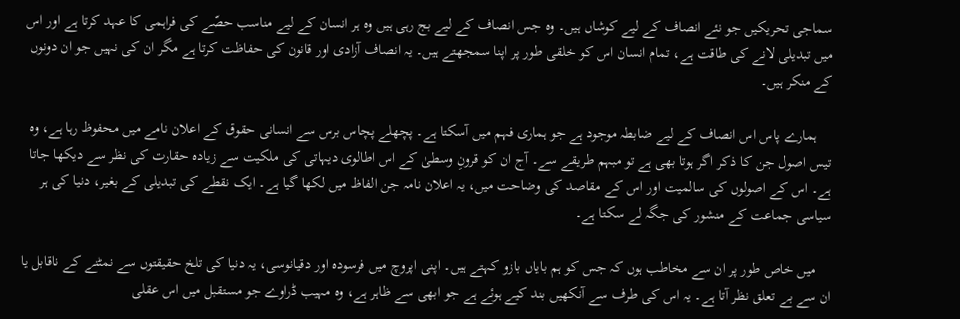سماجی تحریکیں جو نئے انصاف کے لیے کوشاں ہیں۔ وہ جس انصاف کے لیے بج رہی ہیں وہ ہر انسان کے لیے مناسب حصّے کی فراہمی کا عہد کرتا ہے اور اس میں تبدیلی لانے کی طاقت ہے، تمام انسان اس کو خلقی طور پر اپنا سمجھتے ہیں۔ یہ انصاف آزادی اور قانون کی حفاظت کرتا ہے مگر ان کی نہیں جو ان دونوں کے منکر ہیں۔

    ہمارے پاس اس انصاف کے لیے ضابطہ موجود ہے جو ہماری فہم میں آسکتا ہے۔ پچھلے پچاس برس سے انسانی حقوق کے اعلان نامے میں محفوظ رہا ہے، وہ تیس اصول جن کا ذکر اگر ہوتا بھی ہے تو مبہم طریقے سے۔ آج ان کو قرونِ وسطیٰ کے اس اطالوی دیہاتی کی ملکیت سے زیادہ حقارت کی نظر سے دیکھا جاتا ہے۔ اس کے اصولوں کی سالمیت اور اس کے مقاصد کی وضاحت میں، یہ اعلان نامہ جن الفاظ میں لکھا گیا ہے۔ ایک نقطے کی تبدیلی کے بغیر، دنیا کی ہر سیاسی جماعت کے منشور کی جگہ لے سکتا ہے۔

    میں خاص طور پر ان سے مخاطب ہوں کہ جس کو ہم بایاں بازو کہتے ہیں۔ اپنی اپروچ میں فرسودہ اور دقیانوسی، یہ دنیا کی تلخ حقیقتوں سے نمٹنے کے ناقابل یا ان سے بے تعلق نظر آتا ہے۔ یہ اس کی طرف سے آنکھیں بند کیے ہوئے ہے جو ابھی سے ظاہر ہے، وہ مہیب ڈراوے جو مستقبل میں اس عقلی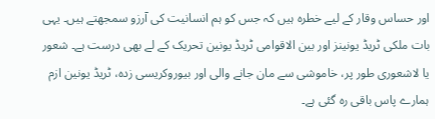اور حساس وقار کے لیے خطرہ ہیں کہ جس کو ہم انسانیت کی آرزو سمجھتے ہیں۔ یہی بات ملکی ٹریڈ یونینز اور بین الاقوامی ٹریڈ یونین تحریک کے لے بھی درست ہے۔ شعور یا لاشعوری طور پر، خاموشی سے مان جانے والی اور بیوروکریسی زدہ، ٹریڈ یونین ازم ہمارے پاس باقی رہ گئی ہے۔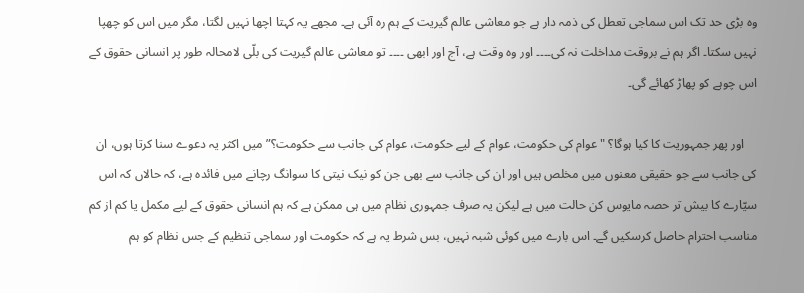وہ بڑی حد تک اس سماجی تعطل کی ذمہ دار ہے جو معاشی عالم گیریت کے ہم رہ آئی ہے۔ مجھے یہ کہتا اچھا نہیں لگتا، مگر میں اس کو چھپا نہیں سکتا۔ اگر ہم نے بروقت مداخلت نہ کی۔۔۔۔ اور وہ وقت ہے، آج اور ابھی ۔۔۔۔ تو معاشی عالم گیریت کی بلّی لامحالہ طور پر انسانی حقوق کے اس چوہے کو پھاڑ کھائے گی۔

    اور پھر جمہوریت کا کیا ہوگا؟ "عوام کی حکومت، عوام کے لیے حکومت، عوام کی جانب سے حکومت؟” میں اکثر یہ دعوے سنا کرتا ہوں، ان کی جانب سے جو حقیقی معنوں میں مخلص ہیں اور ان کی جانب سے بھی جن کو نیک نیتی کا سوانگ رچانے میں فائدہ ہے، کہ حالاں کہ اس سیّارے کا بیش تر حصہ مایوس کن حالت میں ہے لیکن یہ صرف جمہوری نظام میں ہی ممکن ہے کہ ہم انسانی حقوق کے لیے مکمل یا کم از کم مناسب احترام حاصل کرسکیں گے۔ اس بارے میں کوئی شبہ نہیں، بس شرط یہ ہے کہ حکومت اور سماجی تنظیم کے جس نظام کو ہم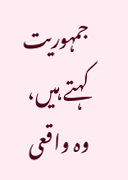جمہوریت کہتے ہیں، وہ واقعی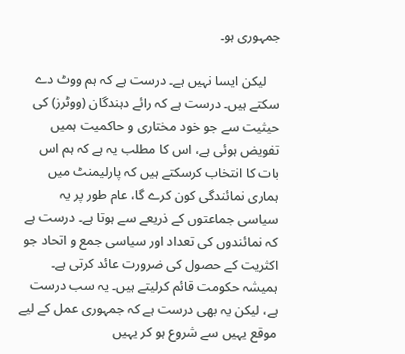جمہوری ہو۔

    لیکن ایسا نہیں ہے۔ درست ہے کہ ہم ووٹ دے سکتے ہیں۔ درست ہے کہ رائے دہندگان (ووٹرز) کی حیثیت سے جو خود مختاری و حاکمیت ہمیں تفویض ہوئی ہے، اس کا مطلب یہ ہے کہ ہم اس بات کا انتخاب کرسکتے ہیں کہ پارلیمنٹ میں ہماری نمائندگی کون کرے گا، عام طور پر یہ سیاسی جماعتوں کے ذریعے سے ہوتا ہے۔ درست ہے کہ نمائندوں کی تعداد اور سیاسی جمع و اتحاد جو اکثریت کے حصول کی ضرورت عائد کرتی ہے۔ ہمیشہ حکومت قائم کرلیتے ہیں۔ یہ سب درست ہے، لیکن یہ بھی درست ہے کہ جمہوری عمل کے لیے موقع یہیں سے شروع ہو کر یہیں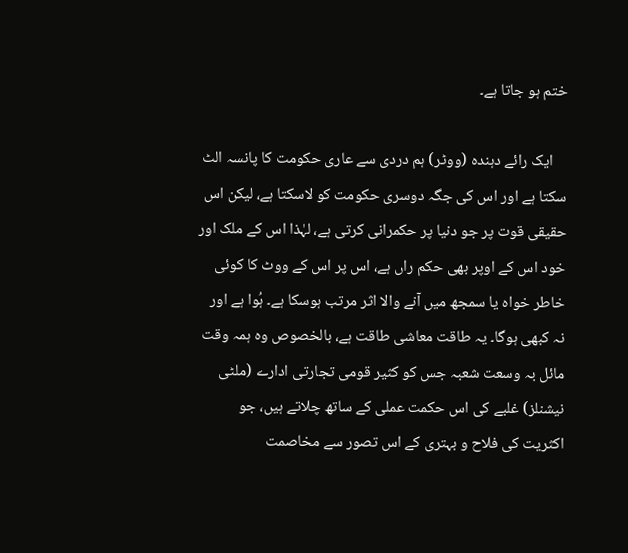ختم ہو جاتا ہے۔

    ایک رائے دہندہ (ووٹر) ہم دردی سے عاری حکومت کا پانسہ الٹ سکتا ہے اور اس کی جگہ دوسری حکومت کو لاسکتا ہے، لیکن اس حقیقی قوت پر جو دنیا پر حکمرانی کرتی ہے، لہٰذا اس کے ملک اور خود اس کے اوپر بھی حکم راں ہے، اس پر اس کے ووٹ کا کوئی خاطر خواہ یا سمجھ میں آنے والا اثر مرتب ہوسکا ہے۔ ہُوا ہے اور نہ کبھی ہوگا۔ یہ طاقت معاشی طاقت ہے، بالخصوص وہ ہمہ وقت مائل بہ وسعت شعبہ جس کو کثیر قومی تجارتی ادارے (ملٹی نیشنلز) غلبے کی اس حکمت عملی کے ساتھ چلاتے ہیں، جو اکثریت کی فلاح و بہتری کے اس تصور سے مخاصمت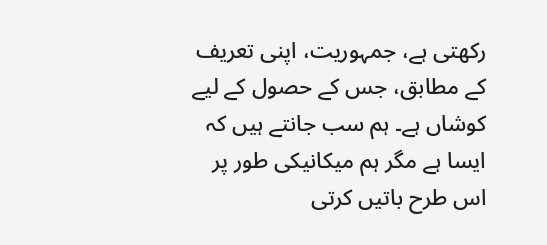رکھتی ہے، جمہوریت، اپنی تعریف کے مطابق، جس کے حصول کے لیے کوشاں ہے۔ ہم سب جانتے ہیں کہ ایسا ہے مگر ہم میکانیکی طور پر اس طرح باتیں کرتی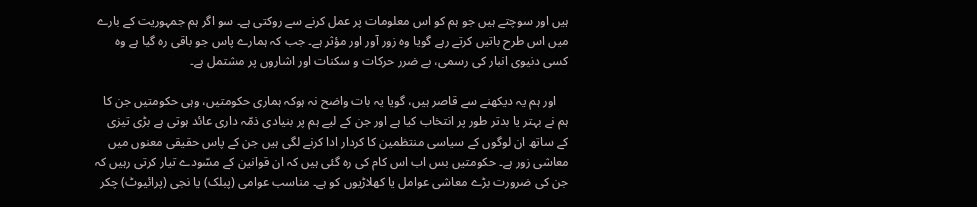ہیں اور سوچتے ہیں جو ہم کو اس معلومات پر عمل کرنے سے روکتی ہے۔ سو اگر ہم جمہوریت کے بارے میں اس طرح باتیں کرتے رہے گویا وہ زور آور اور مؤثر ہے۔ جب کہ ہمارے پاس جو باقی رہ گیا ہے وہ کسی دنیوی انبار کی رسمی، بے ضرر حرکات و سکنات اور اشاروں پر مشتمل ہے۔

    اور ہم یہ دیکھنے سے قاصر ہیں، گویا یہ بات واضح نہ ہوکہ ہماری حکومتیں، وہی حکومتیں جن کا ہم نے بہتر یا بدتر طور پر انتخاب کیا ہے اور جن کے لیے ہم پر بنیادی ذمّہ داری عائد ہوتی ہے بڑی تیزی کے ساتھ ان لوگوں کے سیاسی منتظمین کا کردار ادا کرنے لگی ہیں جن کے پاس حقیقی معنوں میں معاشی زور ہے۔ حکومتیں بس اب اس کام کی رہ گئی ہیں کہ ان قوانین کے مسّودے تیار کرتی رہیں کہ جن کی ضرورت بڑے معاشی عوامل یا کھلاڑیوں کو ہے۔ مناسب عوامی (پبلک) یا نجی (پرائیوٹ) چکر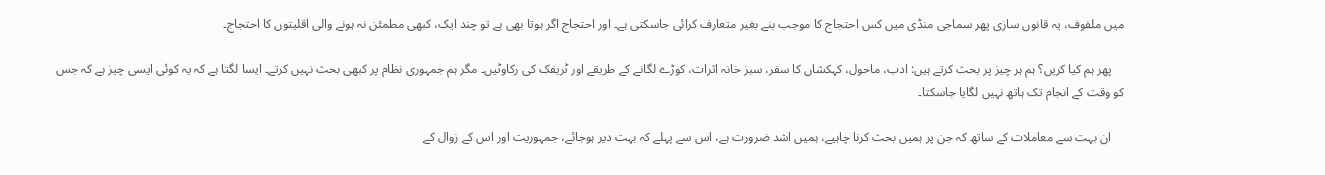میں ملفوف، یہ قانوں سازی پھر سماجی منڈی میں کس احتجاج کا موجب بنے بغیر متعارف کرائی جاسکتی ہے۔ اور احتجاج اگر ہوتا بھی ہے تو چند ایک، کبھی مطمئن نہ ہونے والی اقلیتوں کا احتجاج۔

    پھر ہم کیا کریں؟ ہم ہر چیز پر بحث کرتے ہیں: ادب، ماحول، کہکشاں کا سفر، سبز خانہ اثرات، کوڑے لگانے کے طریقے اور ٹریفک کی رکاوٹیں۔ مگر ہم جمہوری نظام پر کبھی بحث نہیں کرتے۔ ایسا لگتا ہے کہ یہ کوئی ایسی چیز ہے کہ جس کو وقت کے انجام تک ہاتھ نہیں لگایا جاسکتا۔

    ان بہت سے معاملات کے ساتھ کہ جن پر ہمیں بحث کرنا چاہیے، ہمیں اشد ضرورت ہے، اس سے پہلے کہ بہت دیر ہوجائے، جمہوریت اور اس کے زوال کے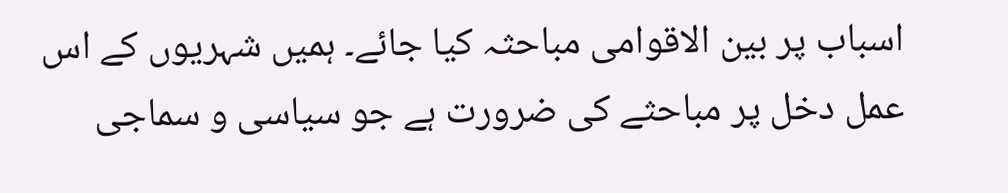اسباب پر بین الاقوامی مباحثہ کیا جائے۔ ہمیں شہریوں کے اس عمل دخل پر مباحثے کی ضرورت ہے جو سیاسی و سماجی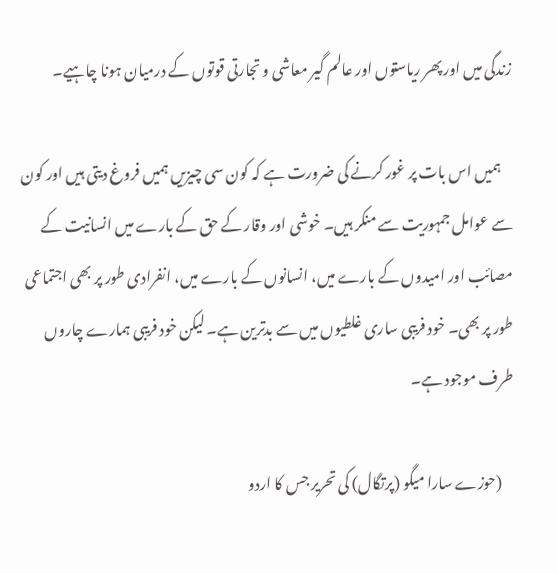زندگی میں اور پھر ریاستوں اور عالم گیر معاشی و تجارتی قوتوں کے درمیان ہونا چاہیے۔

    ہمیں اس بات پر غور کرنے کی ضرورت ہے کہ کون سی چیزیں ہمیں فروغ دیتی ہیں اور کون سے عوامل جمہوریت سے منکر ہیں۔ خوشی اور وقار کے حق کے بارے میں انسانیت کے مصائب اور امیدوں کے بارے میں، انسانوں کے بارے میں، انفرادی طور پر بھی اجتماعی طور پر بھی۔ خود فریبی ساری غلطیوں میں سے بدترین ہے۔ لیکن خود فریبی ہمارے چاروں طرف موجود ہے۔

    (حوزے سارا میگو (پرتگال) کی تحریر جس کا اردو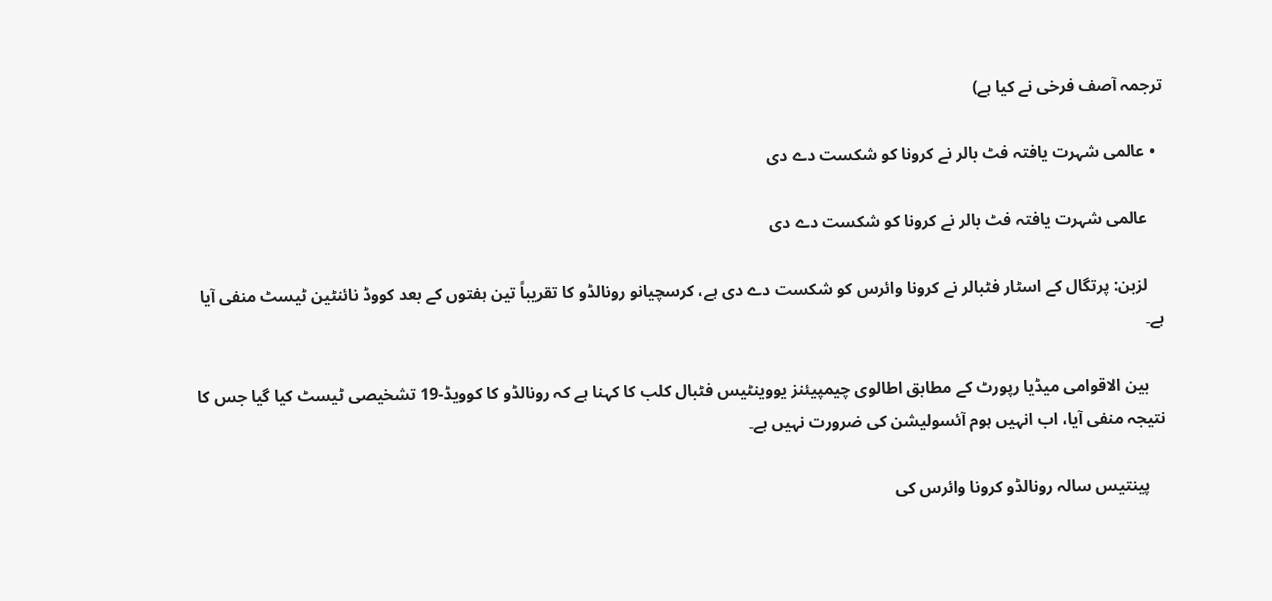ترجمہ آصف فرخی نے کیا ہے)

  • عالمی شہرت یافتہ فٹ بالر نے کرونا کو شکست دے دی

    عالمی شہرت یافتہ فٹ بالر نے کرونا کو شکست دے دی

    لزبن: پرتگال کے اسٹار فٹبالر نے کرونا وائرس کو شکست دے دی ہے، کرسچیانو رونالڈو کا تقریباً تین ہفتوں کے بعد کووڈ نائنٹین ٹیسٹ منفی آیا ہے۔

    بین الاقوامی میڈیا رپورٹ کے مطابق اطالوی چیمپیئنز یووینٹیس فٹبال کلب کا کہنا ہے کہ رونالڈو کا کوویڈ-19 تشخیصی ٹیسٹ کیا گیا جس کا نتیجہ منفی آیا، اب انہیں ہوم آئسولیشن کی ضرورت نہیں ہے۔

    پینتیس سالہ رونالڈو کرونا وائرس کی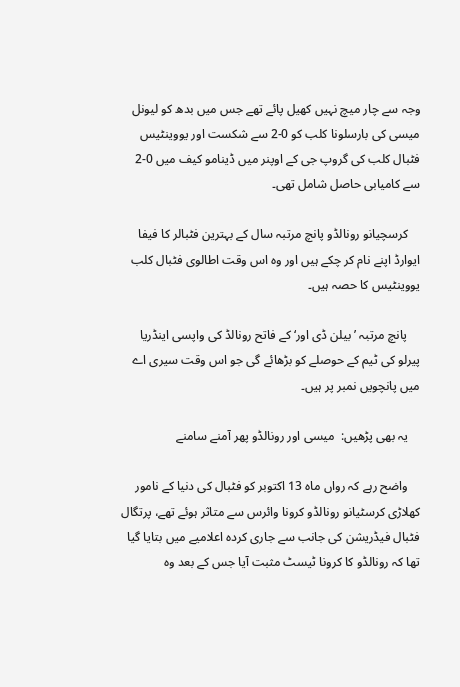وجہ سے چار میچ نہیں کھیل پائے تھے جس میں بدھ کو لیونل میسی کی بارسلونا کلب کو 0-2 سے شکست اور یووینٹیس فٹبال کلب کی گروپ جی کے اوپنر میں ڈینامو کیف میں 0-2 سے کامیابی حاصل شامل تھی۔

    کرسچیانو رونالڈو پانچ مرتبہ سال کے بہترین فٹبالر کا فیفا ایوارڈ اپنے نام کر چکے ہیں اور وہ اس وقت اطالوی فٹبال کلب یووینٹیس کا حصہ ہیں۔

    پانچ مرتبہ ’بیلن ڈی اور‘ کے فاتح رونالڈ کی واپسی اینڈریا پیرلو کی ٹیم کے حوصلے کو بڑھائے گی جو اس وقت سیری اے میں پانچویں نمبر پر ہیں۔

    یہ بھی پڑھیں:  میسی اور رونالڈو پھر آمنے سامنے

    واضح رہے کہ رواں ماہ 13 اکتوبر کو فٹبال کی دنیا کے نامور کھلاڑی کرسٹیانو رونالڈو کرونا وائرس سے متاثر ہوئے تھے، پرتگال فٹبال فیڈریشن کی جانب سے جاری کردہ اعلامیے میں بتایا گیا تھا کہ رونالڈو کا کرونا ٹیسٹ مثبت آیا جس کے بعد وہ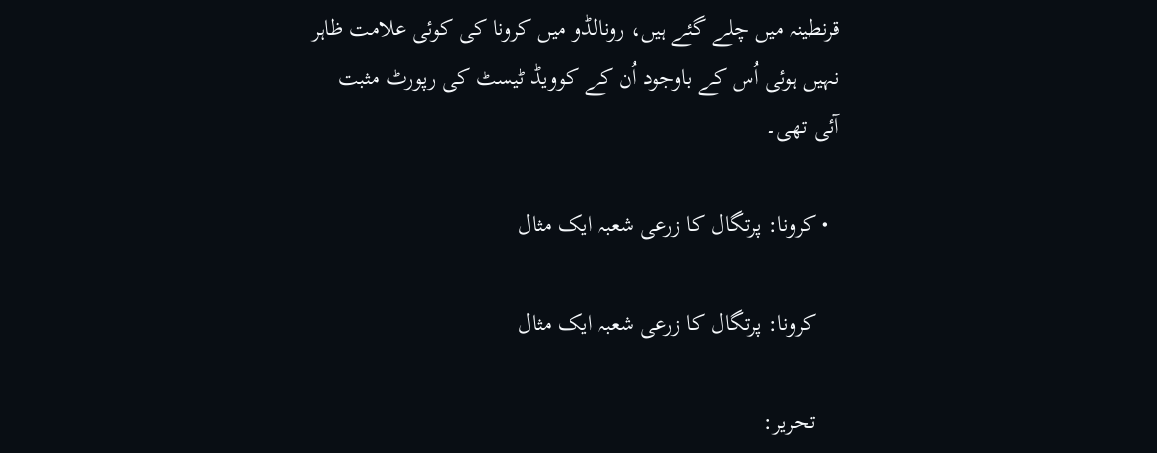قرنطینہ میں چلے گئے ہیں، رونالڈو میں کرونا کی کوئی علامت ظاہر نہیں ہوئی اُس کے باوجود اُن کے کوویڈ ٹیسٹ کی رپورٹ مثبت آئی تھی۔

  • کرونا: پرتگال کا زرعی شعبہ ایک مثال

    کرونا: پرتگال کا زرعی شعبہ ایک مثال

    تحریر: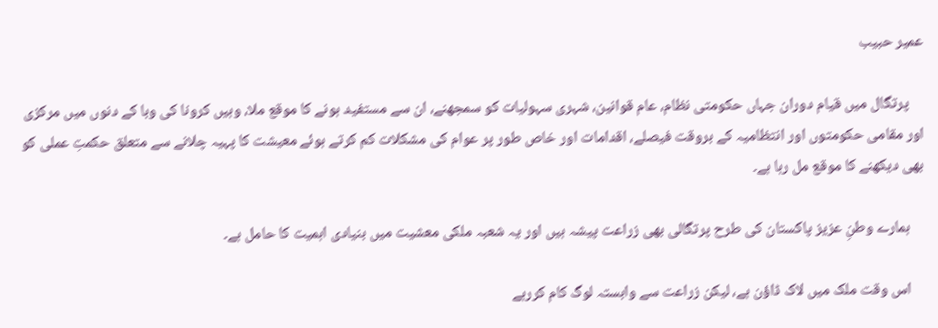عمیر حبیب

    پرتگال میں قیام دوران جہاں حکومتی نظام، عام قوانین، شہری سہولیات کو سمجھنے، ان سے مستفید ہونے کا موقع ملا، وہیں کرونا کی وبا کے دنوں میں مرکزی اور مقامی حکومتوں اور انتظامیہ کے بروقت فیصلے، اقدامات اور خاص طور پر عوام کی مشکلات کم کرتے ہوئے معیشت کا پہیہ چلانے سے متعلق حکمتِ عملی کو بھی دیکھنے کا موقع مل رہا ہے۔

    ہمارے وطنِ عزیز پاکستان کی طرح پرتگالی بھی زراعت پیشہ ہیں اور یہ شعبہ ملکی معشیت میں بنیادی اہمیت کا حامل ہے۔

    اس وقت ملک میں لاک ڈاؤن ہے، لیکن زراعت سے وابستہ لوگ کام کررہے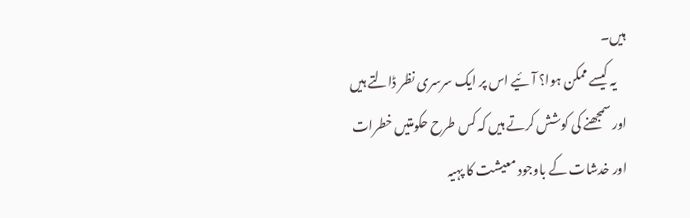ہیں۔
    یہ کیسے ممکن ہوا؟ آئیے اس پر ایک سرسری نظر ڈالتے ہیں اور سمجھنے کی کوشش کرتے ہیں کہ کس طرح حکومتیں خطرات اور خدشات کے باوجود معیشت کا پہیہ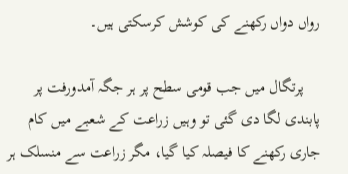رواں دواں رکھنے کی کوشش کرسکتی ہیں۔

    پرتگال میں جب قومی سطح پر ہر جگہ آمدورفت پر پابندی لگا دی گئی تو وہیں زراعت کے شعبے میں کام جاری رکھنے کا فیصلہ کیا گیا، مگر زراعت سے منسلک ہر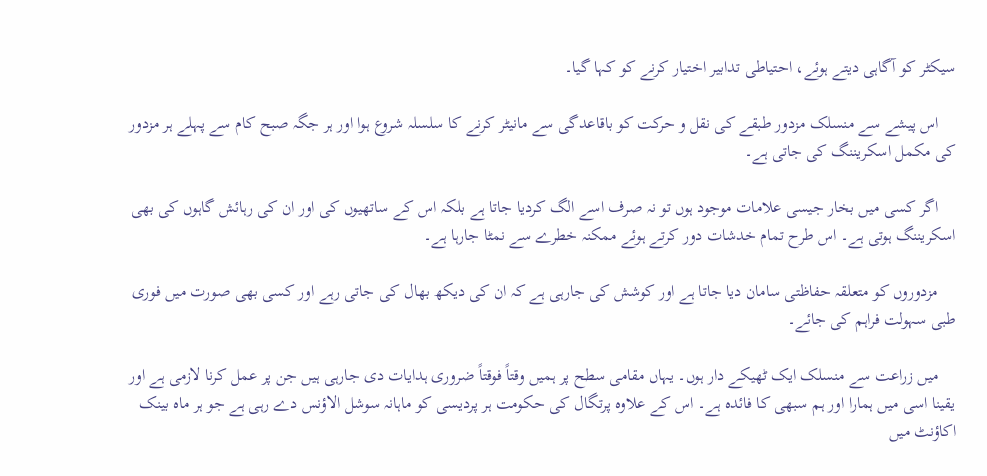سیکٹر کو آگاہی دیتے ہوئے، احتیاطی تدابیر اختیار کرنے کو کہا گیا۔

    اس پیشے سے منسلک مزدور طبقے کی نقل و حرکت کو باقاعدگی سے مانیٹر کرنے کا سلسلہ شروع ہوا اور ہر جگہ صبح کام سے پہلے ہر مزدور کی مکمل اسکریننگ کی جاتی ہے۔

    اگر کسی میں بخار جیسی علامات موجود ہوں تو نہ صرف اسے الگ کردیا جاتا ہے بلکہ اس کے ساتھیوں کی اور ان کی رہائش گاہوں کی بھی اسکریننگ ہوتی ہے۔ اس طرح تمام خدشات دور کرتے ہوئے ممکنہ خطرے سے نمٹا جارہا ہے۔

    مزدوروں کو متعلقہ حفاظتی سامان دیا جاتا ہے اور کوشش کی جارہی ہے کہ ان کی دیکھ بھال کی جاتی رہے اور کسی بھی صورت میں‌ فوری طبی سہولت فراہم کی جائے۔

    میں‌ زراعت سے منسلک ایک ٹھیکے دار ہوں۔ یہاں‌ مقامی سطح پر ہمیں وقتاً فوقتاً ضروری ہدایات دی جارہی ہیں جن پر عمل کرنا لازمی ہے اور یقینا اسی میں‌ ہمارا اور ہم سبھی کا فائدہ ہے۔ اس کے علاوہ پرتگال کی حکومت ہر پردیسی کو ماہانہ سوشل الاؤنس دے رہی ہے جو ہر ماہ بینک اکاؤنٹ میں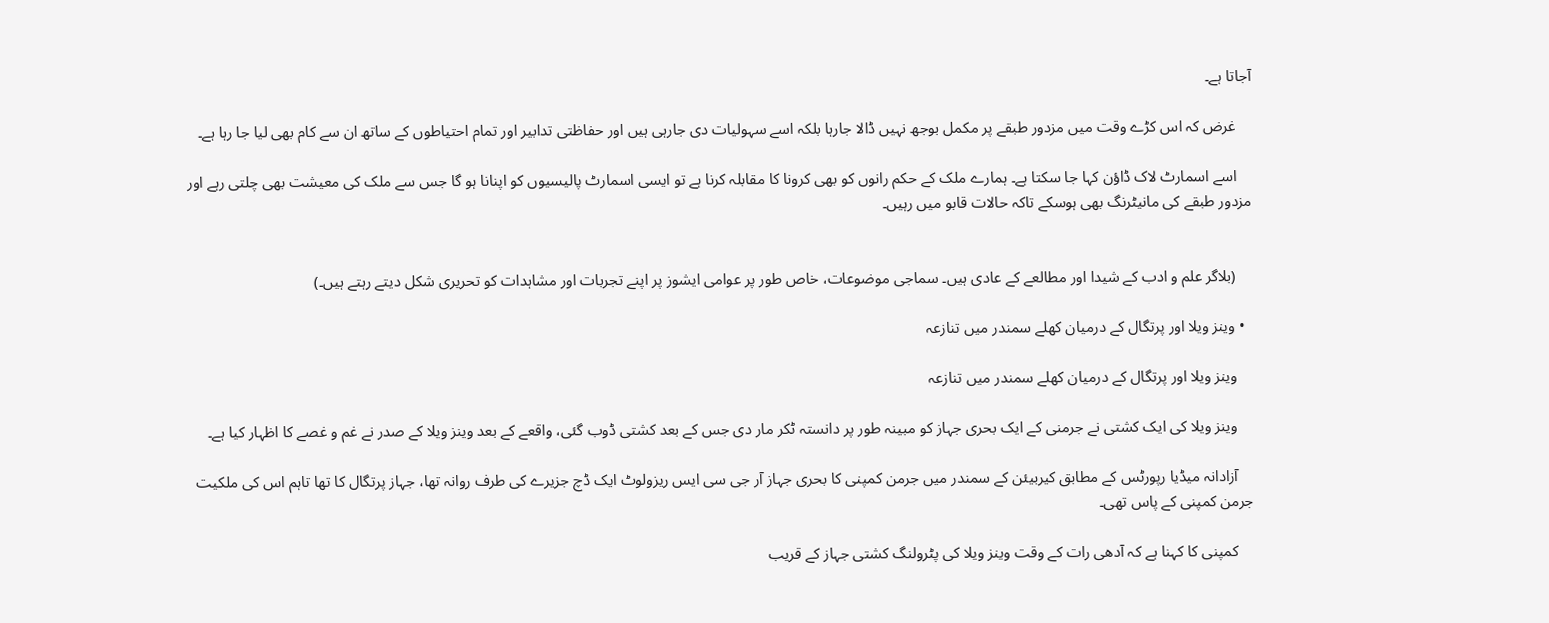آجاتا ہے۔

    غرض کہ اس کڑے وقت میں مزدور طبقے پر مکمل بوجھ نہیں ڈالا جارہا بلکہ اسے سہولیات دی جارہی ہیں اور حفاظتی تدابیر اور تمام احتیاطوں کے ساتھ ان سے کام بھی لیا جا رہا ہے۔

    اسے اسمارٹ لاک ڈاؤن کہا جا سکتا ہے۔ ہمارے ملک کے حکم رانوں کو بھی کرونا کا مقابلہ کرنا ہے تو ایسی اسمارٹ پالیسیوں کو اپنانا ہو گا جس سے ملک کی معیشت بھی چلتی رہے اور مزدور طبقے کی مانیٹرنگ بھی ہوسکے تاکہ حالات قابو میں رہیں۔


    (بلاگر علم و ادب کے شیدا اور مطالعے کے عادی ہیں۔ سماجی موضوعات، خاص طور پر عوامی ایشوز پر اپنے تجربات اور مشاہدات کو تحریری شکل دیتے رہتے ہیں۔)

  • وینز ویلا اور پرتگال کے درمیان کھلے سمندر میں تنازعہ

    وینز ویلا اور پرتگال کے درمیان کھلے سمندر میں تنازعہ

    وینز ویلا کی ایک کشتی نے جرمنی کے ایک بحری جہاز کو مبینہ طور پر دانستہ ٹکر مار دی جس کے بعد کشتی ڈوب گئی، واقعے کے بعد وینز ویلا کے صدر نے غم و غصے کا اظہار کیا ہے۔

    آزادانہ میڈیا رپورٹس کے مطابق کیربیئن کے سمندر میں جرمن کمپنی کا بحری جہاز آر جی سی ایس ریزولوٹ ایک ڈچ جزیرے کی طرف روانہ تھا، جہاز پرتگال کا تھا تاہم اس کی ملکیت جرمن کمپنی کے پاس تھی۔

    کمپنی کا کہنا ہے کہ آدھی رات کے وقت وینز ویلا کی پٹرولنگ کشتی جہاز کے قریب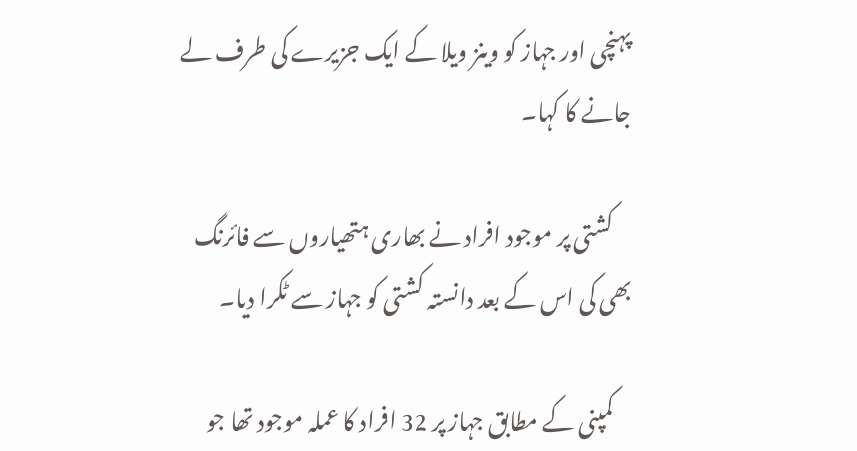پہنچی اور جہاز کو وینز ویلا کے ایک جزیرے کی طرف لے جانے کا کہا۔

    کشتی پر موجود افراد نے بھاری ہتھیاروں سے فائرنگ بھی کی اس کے بعد دانستہ کشتی کو جہاز سے ٹکرا دیا۔

    کمپنی کے مطابق جہاز پر 32 افراد کا عملہ موجود تھا جو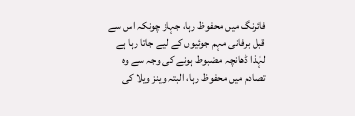فائرنگ میں محفوظ رہا، جہاز چونکہ اس سے قبل برفانی مہم جوئیوں کے لیے جاتا رہا ہے لہٰذا ڈھانچہ مضبوط ہونے کی وجہ سے وہ تصادم میں محفوظ رہا، البتہ وینز ویلا کی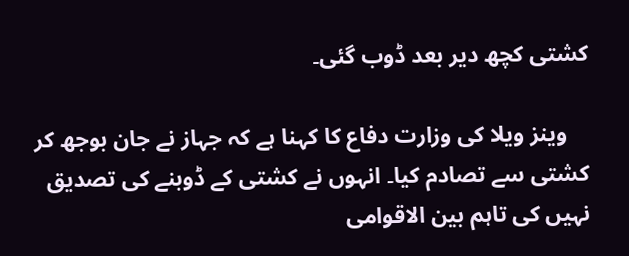کشتی کچھ دیر بعد ڈوب گئی۔

    وینز ویلا کی وزارت دفاع کا کہنا ہے کہ جہاز نے جان بوجھ کر کشتی سے تصادم کیا۔ انہوں نے کشتی کے ڈوبنے کی تصدیق نہیں کی تاہم بین الاقوامی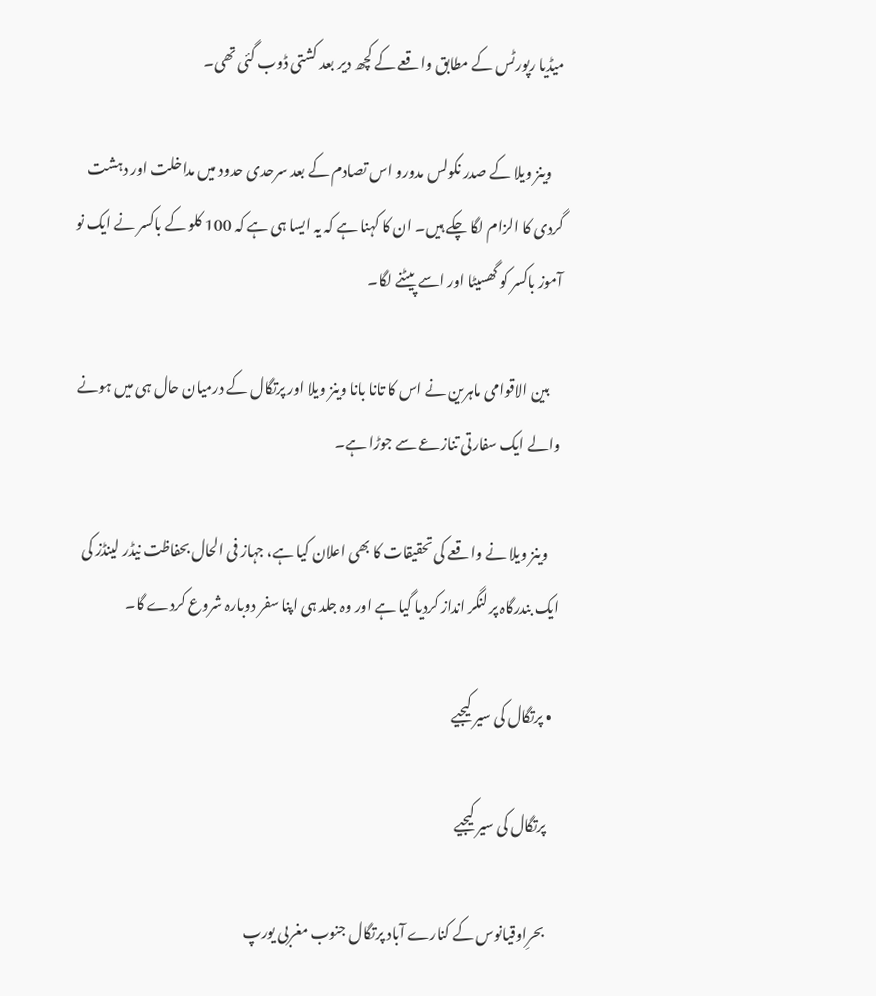میڈیا رپورٹس کے مطابق واقعے کے کچھ دیر بعد کشتی ڈوب گئی تھی۔

    وینز ویلا کے صدر نکولس مدورو اس تصادم کے بعد سرحدی حدود میں مداخلت اور دہشت گردی کا الزام لگا چکے ہیں۔ ان کا کہنا ہے کہ یہ ایسا ہی ہے کہ 100 کلو کے باکسر نے ایک نو آموز باکسر کو گھسیٹا اور اسے پیٹنے لگا۔

    بین الاقوامی ماہرین نے اس کا تانا بانا وینز ویلا اور پرتگال کے درمیان حال ہی میں ہونے والے ایک سفارتی تنازعے سے جوڑا ہے۔

    وینز ویلا نے واقعے کی تحقیقات کا بھی اعلان کیا ہے، جہاز فی الحال بحفاظت نیڈر لینڈز کی ایک بندرگاہ پر لنگر انداز کردیا گیا ہے اور وہ جلد ہی اپنا سفر دوبارہ شروع کردے گا۔

  • پرتگال کی سیر کیجیے

    پرتگال کی سیر کیجیے

    بحرِاوقیانوس کے کنارے آباد پرتگال جنوب مغربی یورپ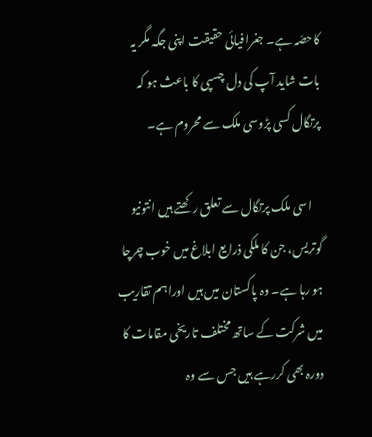کاحصّہ ہے۔ جغرافیائی حقیقت اپنی جگہ مگر یہ بات شاید آپ کی دل چسپی کا باعث ہو کہ پرتگال کسی پڑوسی ملک سے محروم ہے۔

    اسی ملک پرتگال سے تعلق رکھتے ہیں انتونیو گوتریس، جن کا ملکی ذرایع ابلاغ میں خوب چرچا ہو رہا ہے۔ وہ پاکستان میں ہیں اوراہم تقاریب میں شرکت کے ساتھ مختلف تاریخی مقامات کا دورہ بھی کررہے ہیں جس سے وہ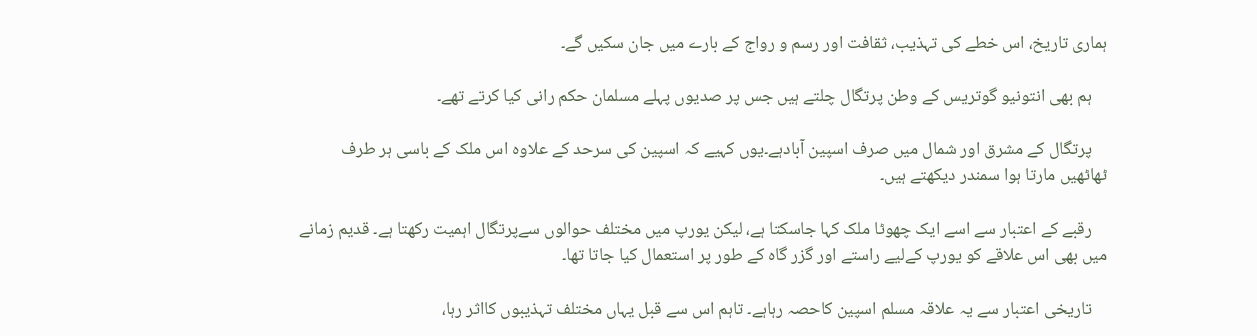ہماری تاریخ، اس خطے کی تہذیب، ثقافت اور رسم و رواج کے بارے میں جان سکیں گے۔

    ہم بھی انتونیو گوتریس کے وطن پرتگال چلتے ہیں جس پر صدیوں پہلے مسلمان حکم رانی کیا کرتے تھے۔

    پرتگال کے مشرق اور شمال میں صرف اسپین آبادہے۔یوں کہیے کہ اسپین کی سرحد کے علاوہ اس ملک کے باسی ہر طرف ٹھاٹھیں مارتا ہوا سمندر دیکھتے ہیں۔

    رقبے کے اعتبار سے اسے ایک چھوٹا ملک کہا جاسکتا ہے، لیکن یورپ میں مختلف حوالوں سےپرتگال اہمیت رکھتا ہے۔ قدیم زمانے میں بھی اس علاقے کو یورپ کےلیے راستے اور گزر گاہ کے طور پر استعمال کیا جاتا تھا۔

    تاریخی اعتبار سے یہ علاقہ مسلم اسپین کاحصہ رہاہے۔ تاہم اس سے قبل یہاں مختلف تہذیبوں کااثر رہا،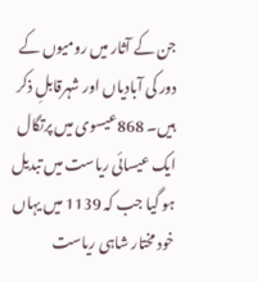جن کے آثار میں رومیوں کے دور کی آبادیاں اور شہرقابلِ ذکر ہیں۔ 868عیسوی میں پرتگال ایک عیسائی ریاست میں تبدیل ہو گیا جب کہ 1139 میں یہاں خود مختار شاہی ریاست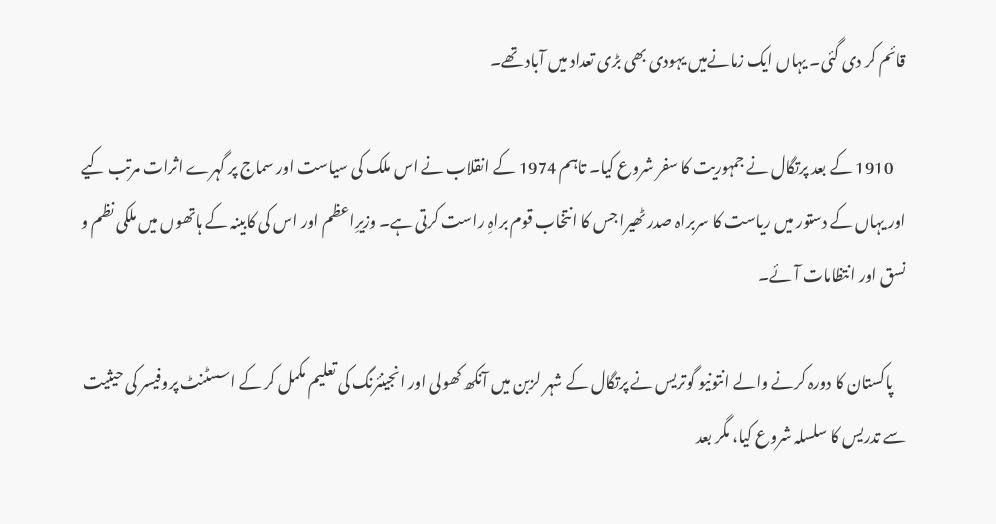قائم کر دی گئی۔ یہاں ایک زمانےمیں یہودی بھی بڑی تعداد میں آباد تھے۔

    1910 کے بعد پرتگال نے جمہوریت کا سفر شروع کیا۔ تاہم 1974 کے انقلاب نے اس ملک کی سیاست اور سماج پر گہرے اثرات مرتب کیے اور یہاں کے دستور میں ریاست کا سربراہ صدر ٹھیرا جس کا انتخاب قوم براہِ راست کرتی ہے۔ وزیرِاعظم اور اس کی کابینہ کے ہاتھوں میں ملکی نظم و نسق اور انتظامات آئے۔

    پاکستان کا دورہ کرنے والے انتونیو گوتریس نے پرتگال کے شہر لزبن میں آنکھ کھولی اور انجینئرنگ کی تعلیم مکمل کر کے اسسٹنٹ پروفیسر کی حیثیت سے تدریس کا سلسلہ شروع کیا، مگر بعد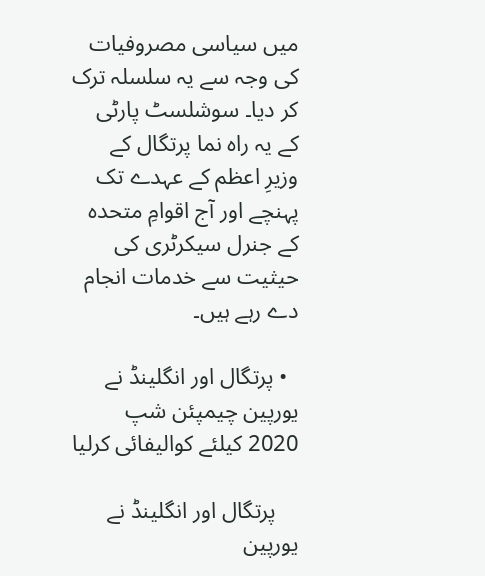میں سیاسی مصروفیات کی وجہ سے یہ سلسلہ ترک کر دیا۔ سوشلسٹ پارٹی کے یہ راہ نما پرتگال کے وزیرِ اعظم کے عہدے تک پہنچے اور آج اقوامِ متحدہ کے جنرل سیکرٹری کی حیثیت سے خدمات انجام دے رہے ہیں۔

  • پرتگال اور انگلینڈ نے یورپین چیمپئن شپ 2020 کیلئے کوالیفائی کرلیا

    پرتگال اور انگلینڈ نے یورپین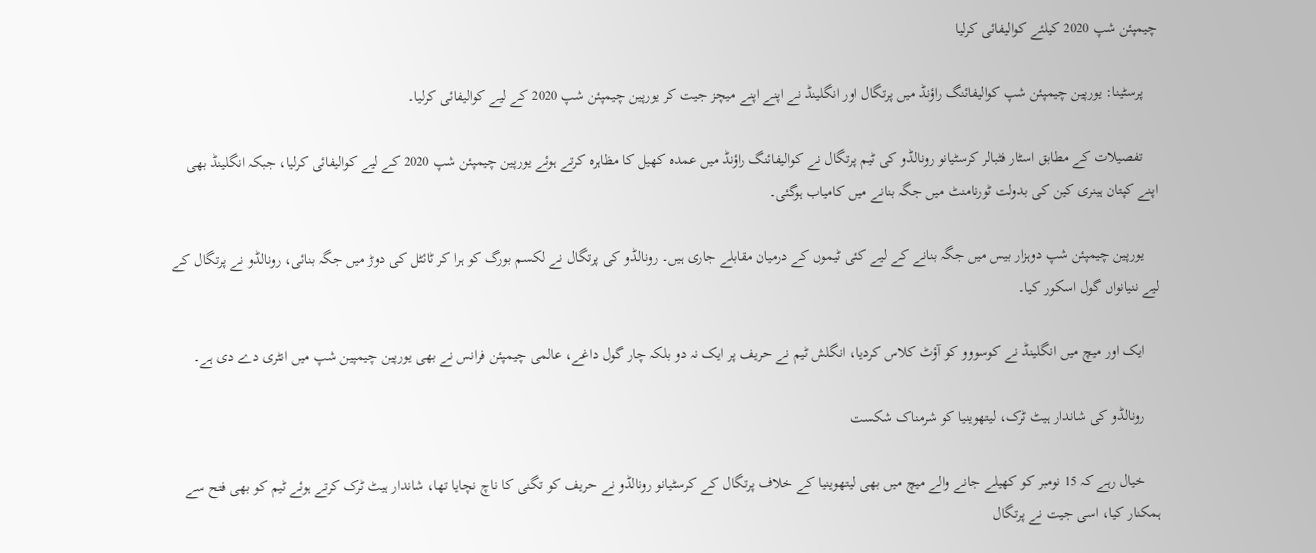چیمپئن شپ 2020 کیلئے کوالیفائی کرلیا

    پرسٹینا: یورپین چیمپئن شپ کوالیفائنگ راؤنڈ میں پرتگال اور انگلینڈ نے اپنے اپنے میچز جیت کر یورپین چیمپئن شپ 2020 کے لیے کوالیفائی کرلیا۔

    تفصیلات کے مطابق اسٹار فٹبالر کرسٹیانو رونالڈو کی ٹیم پرتگال نے کوالیفائنگ راؤنڈ میں عمدہ کھیل کا مظاہرہ کرتے ہوئے یورپین چیمپئن شپ 2020 کے لیے کوالیفائی کرلیا، جبکہ انگلینڈ بھی اپنے کپتان ہینری کین کی بدولت ٹورنامنٹ میں جگہ بنانے میں کامیاب ہوگئی۔

    یورپین چیمپئن شپ دوہزار بیس میں جگہ بنانے کے لیے کئی ٹیموں کے درمیان مقابلے جاری ہیں۔ رونالڈو کی پرتگال نے لکسم بورگ کو ہرا کر ٹائٹل کی دوڑ میں جگہ بنائی، رونالڈو نے پرتگال کے لیے ننیانواں گول اسکور کیا۔

    ایک اور میچ میں انگلینڈ نے کوسووو کو آؤٹ کلاس کردیا، انگلش ٹیم نے حریف پر ایک نہ دو بلکہ چار گول داغے، عالمی چیمپئن فرانس نے بھی یورپین چیمپین شپ میں انٹری دے دی ہے۔

    رونالڈو کی شاندار ہیٹ ٹرک، لیتھوینیا کو شرمناک شکست

    خیال رہے کہ 15 نومبر کو کھیلے جانے والے میچ میں بھی لیتھوینیا کے خلاف پرتگال کے کرسٹیانو رونالڈو نے حریف کو تگنی کا ناچ نچایا تھا، شاندار ہیٹ ٹرک کرتے ہوئے ٹیم کو بھی فتح سے ہمکنار کیا، اسی جیت نے پرتگال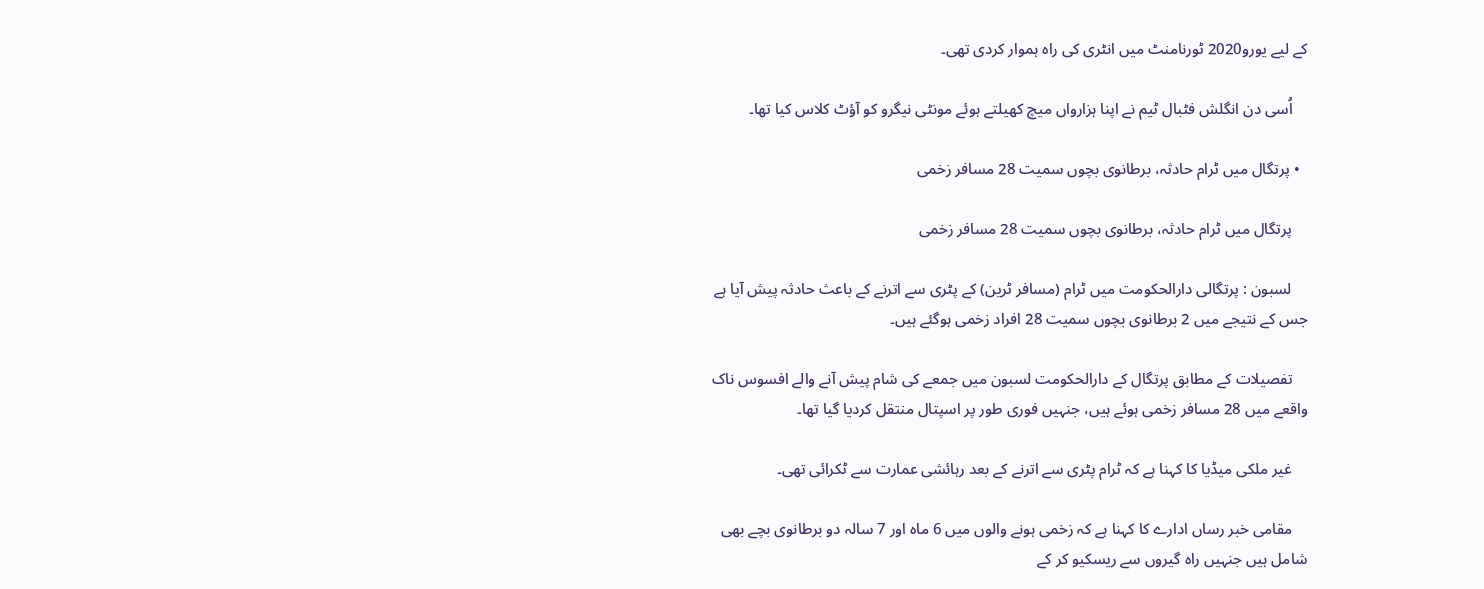کے لیے یورو2020 ٹورنامنٹ میں انٹری کی راہ ہموار کردی تھی۔

    اُسی دن انگلش فٹبال ٹیم نے اپنا ہزارواں میچ کھیلتے ہوئے مونٹی نیگرو کو آؤٹ کلاس کیا تھا۔

  • پرتگال میں ٹرام حادثہ، برطانوی بچوں سمیت 28 مسافر زخمی

    پرتگال میں ٹرام حادثہ، برطانوی بچوں سمیت 28 مسافر زخمی

    لسبون : پرتگالی دارالحکومت میں ٹرام (مسافر ٹرین) کے پٹری سے اترنے کے باعث حادثہ پیش آیا ہے جس کے نتیجے میں 2 برطانوی بچوں سمیت 28 افراد زخمی ہوگئے ہیں۔

    تفصیلات کے مطابق پرتگال کے دارالحکومت لسبون میں جمعے کی شام پیش آنے والے افسوس ناک واقعے میں 28 مسافر زخمی ہوئے ہیں، جنہیں فوری طور پر اسپتال منتقل کردیا گیا تھا۔

    غیر ملکی میڈیا کا کہنا ہے کہ ٹرام پٹری سے اترنے کے بعد رہائشی عمارت سے ٹکرائی تھی۔

    مقامی خبر رساں ادارے کا کہنا ہے کہ زخمی ہونے والوں میں 6 ماہ اور 7 سالہ دو برطانوی بچے بھی شامل ہیں جنہیں راہ گیروں سے ریسکیو کر کے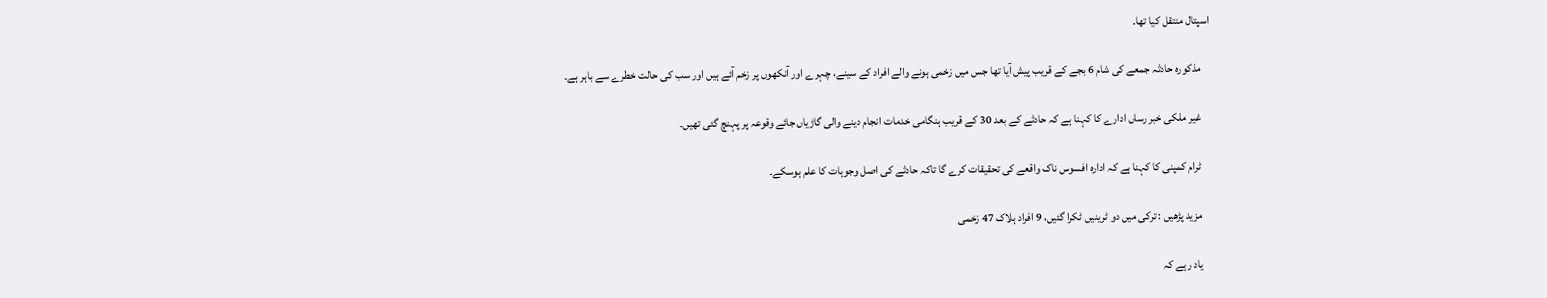اسپتال منتقل کیا تھا۔

    مذکورہ حادثہ جمعے کی شام 6 بجے کے قریب پیش آیا تھا جس میں زخمی ہونے والے افراد کے سینے، چہرے اور آنکھوں پر زخم آئے ہیں اور سب کی حالت خطرے سے باہر ہے۔

    غیر ملکی خبر رساں ادارے کا کہنا ہے کہ حادثے کے بعد 30 کے قریب ہنگامی خدمات انجام دینے والی گاڑیاں جائے وقوعہ پر پہنچ گئی تھیں۔

    ٹرام کمپنی کا کہنا ہے کہ ادارہ افسوس ناک واقعے کی تحقیقات کرے گا تاکہ حادثے کی اصل وجوہات کا علم ہوسکے۔

    مزید پڑھیں : ترکی میں دو ٹرینیں ٹکرا گئیں، 9 افراد ہلاک 47 زخمی

    یاد رہے کہ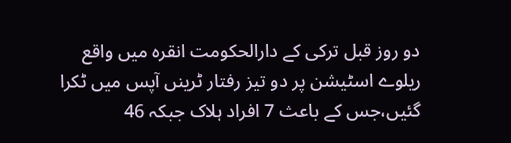دو روز قبل ترکی کے دارالحکومت انقرہ میں واقع ریلوے اسٹیشن پر دو تیز رفتار ٹرینں آپس میں ٹکرا گئیں،جس کے باعث 7 افراد ہلاک جبکہ 46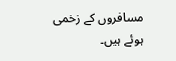مسافروں کے زخمی ہوئے ہیں۔